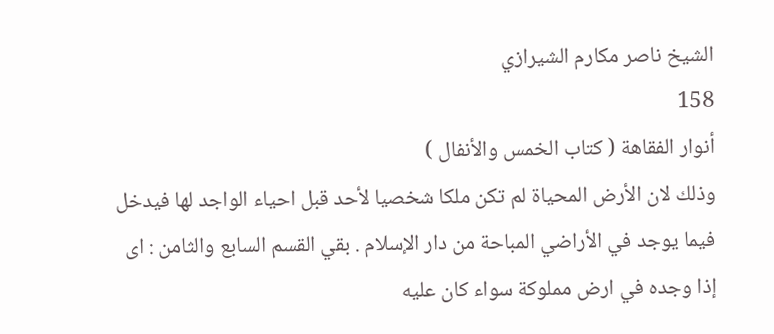الشيخ ناصر مكارم الشيرازي
158
أنوار الفقاهة ( كتاب الخمس والأنفال )
وذلك لان الأرض المحياة لم تكن ملكا شخصيا لأحد قبل احياء الواجد لها فيدخل فيما يوجد في الأراضي المباحة من دار الإسلام . بقي القسم السابع والثامن : اى إذا وجده في ارض مملوكة سواء كان عليه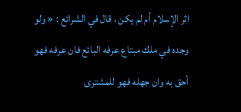اثر الإسلام أم لم يكن ، قال في الشرائع : « ولو وجده في ملك مبتاع عرفه البائع فان عرفه فهو أحق به وان جهله فهو للمشترى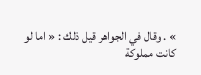» . وقال في الجواهر قيل ذلك : « اما لو كانت مملوكة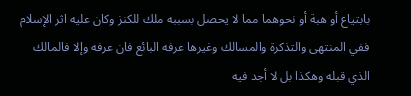بابتياع أو هبة أو نحوهما مما لا يحصل بسببه ملك للكنز وكان عليه اثر الإسلام ففي المنتهى والتذكرة والمسالك وغيرها عرفه البائع فان عرفه وإلا فالمالك الذي قبله وهكذا بل لا أجد فيه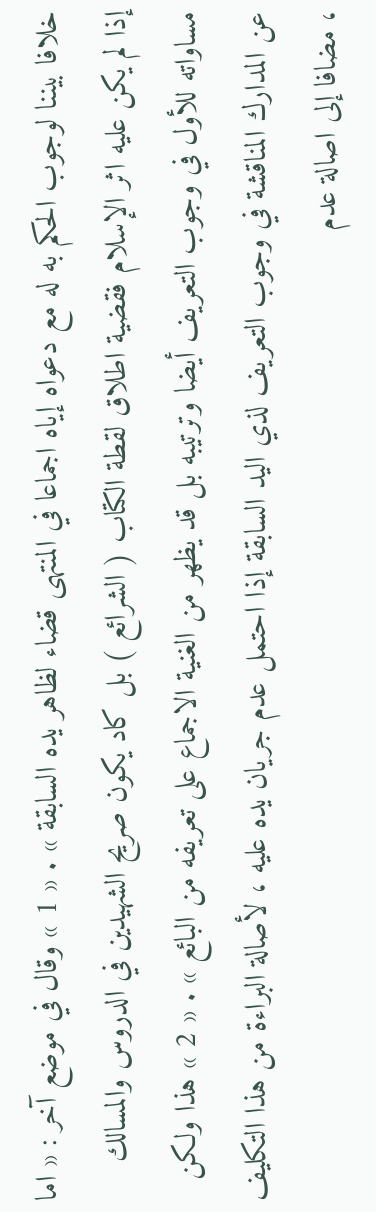خلافا بيننا لوجوب الحكم به له مع دعواه إياه اجماعا في المنتهى قضاء لظاهر يده السابقة » . « 1 » وقال في موضع آخر : « اما إذا لم يكن عليه اثر الإسلام فقضية اطلاق لقطة الكتاب ( الشرائع ) بل كاد يكون صريح الشهيدين في الدروس والمسالك مساواته للأول في وجوب التعريف أيضا وترتيبه بل قد يظهر من الغنية الاجماع على تعريفه من البائع » . « 2 » هذا ولكن عن المدارك المناقشة في وجوب التعريف لذي اليد السابقة إذا احتمل عدم جريان يده عليه ، لأصالة البراءة من هذا التكليف ، مضافا إلى اصالة عدم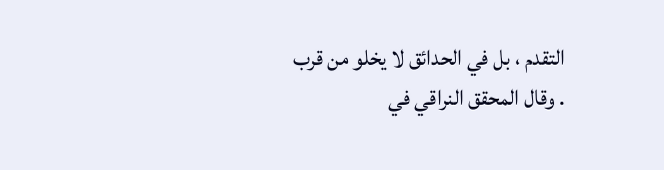التقدم ، بل في الحدائق لا يخلو من قرب . وقال المحقق النراقي في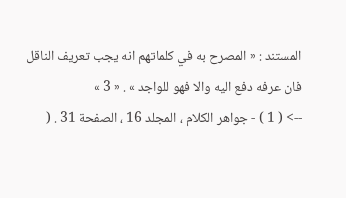المستند : « المصرح به في كلماتهم انه يجب تعريف الناقل فان عرفه دفع اليه والا فهو للواجد » . « 3 »
--> ( 1 ) - جواهر الكلام ، المجلد 16 ، الصفحة 31 . (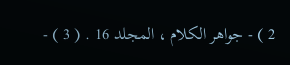2 ) - جواهر الكلام ، المجلد 16 . ( 3 ) -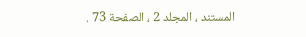المستند ، المجلد 2 ، الصفحة 73 .